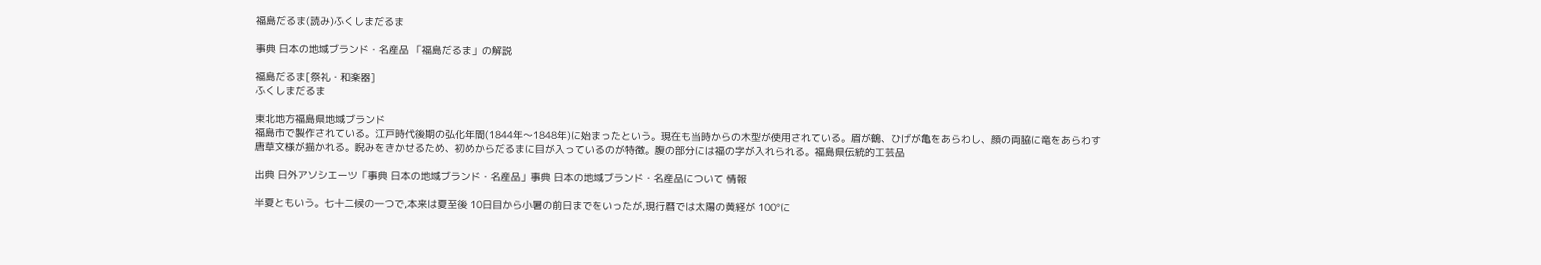福島だるま(読み)ふくしまだるま

事典 日本の地域ブランド・名産品 「福島だるま」の解説

福島だるま[祭礼・和楽器]
ふくしまだるま

東北地方福島県地域ブランド
福島市で製作されている。江戸時代後期の弘化年間(1844年〜1848年)に始まったという。現在も当時からの木型が使用されている。眉が鶴、ひげが亀をあらわし、顔の両脇に竜をあらわす唐草文様が描かれる。睨みをきかせるため、初めからだるまに目が入っているのが特徴。腹の部分には福の字が入れられる。福島県伝統的工芸品

出典 日外アソシエーツ「事典 日本の地域ブランド・名産品」事典 日本の地域ブランド・名産品について 情報

半夏ともいう。七十二候の一つで,本来は夏至後 10日目から小暑の前日までをいったが,現行暦では太陽の黄経が 100°に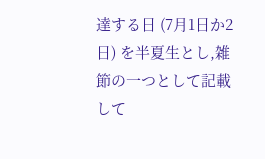達する日 (7月1日か2日) を半夏生とし,雑節の一つとして記載して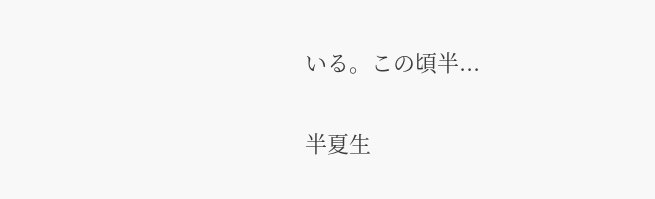いる。この頃半...

半夏生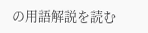の用語解説を読む